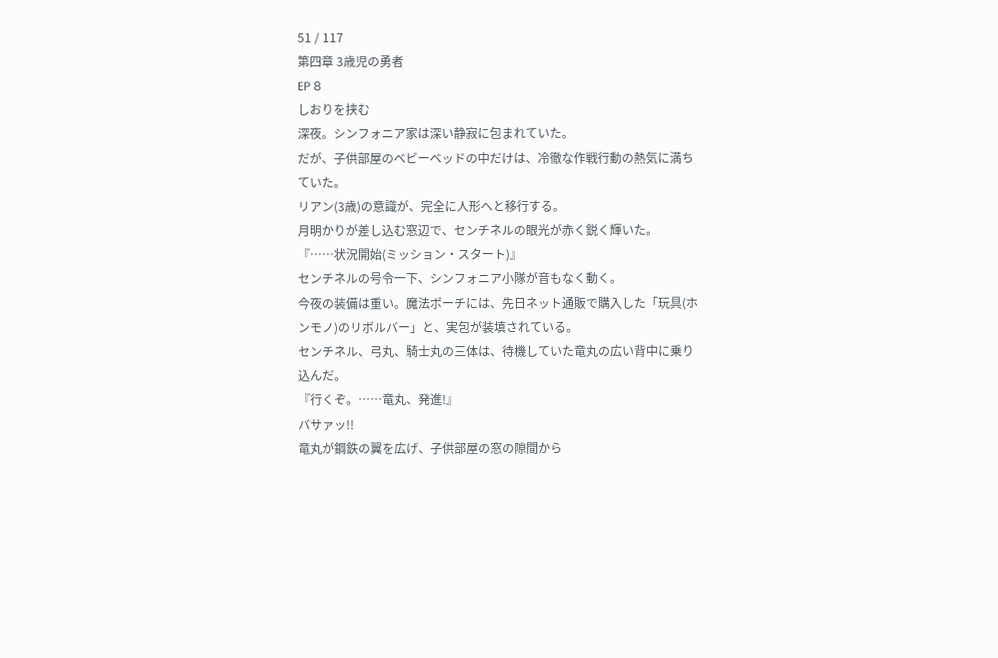51 / 117
第四章 3歳児の勇者
EP 8
しおりを挟む
深夜。シンフォニア家は深い静寂に包まれていた。
だが、子供部屋のベビーベッドの中だけは、冷徹な作戦行動の熱気に満ちていた。
リアン(3歳)の意識が、完全に人形へと移行する。
月明かりが差し込む窓辺で、センチネルの眼光が赤く鋭く輝いた。
『……状況開始(ミッション・スタート)』
センチネルの号令一下、シンフォニア小隊が音もなく動く。
今夜の装備は重い。魔法ポーチには、先日ネット通販で購入した「玩具(ホンモノ)のリボルバー」と、実包が装填されている。
センチネル、弓丸、騎士丸の三体は、待機していた竜丸の広い背中に乗り込んだ。
『行くぞ。……竜丸、発進!』
バサァッ!!
竜丸が鋼鉄の翼を広げ、子供部屋の窓の隙間から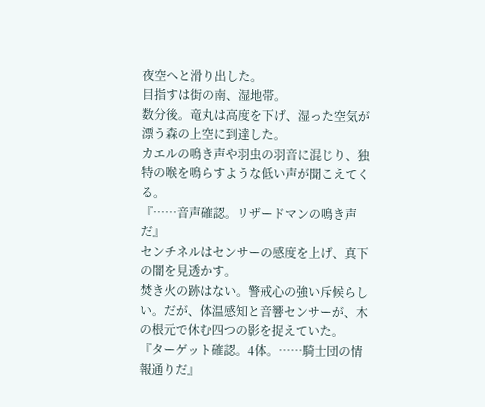夜空へと滑り出した。
目指すは街の南、湿地帯。
数分後。竜丸は高度を下げ、湿った空気が漂う森の上空に到達した。
カエルの鳴き声や羽虫の羽音に混じり、独特の喉を鳴らすような低い声が聞こえてくる。
『……音声確認。リザードマンの鳴き声だ』
センチネルはセンサーの感度を上げ、真下の闇を見透かす。
焚き火の跡はない。警戒心の強い斥候らしい。だが、体温感知と音響センサーが、木の根元で休む四つの影を捉えていた。
『ターゲット確認。4体。……騎士団の情報通りだ』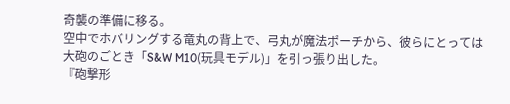奇襲の準備に移る。
空中でホバリングする竜丸の背上で、弓丸が魔法ポーチから、彼らにとっては大砲のごとき「S&W M10(玩具モデル)」を引っ張り出した。
『砲撃形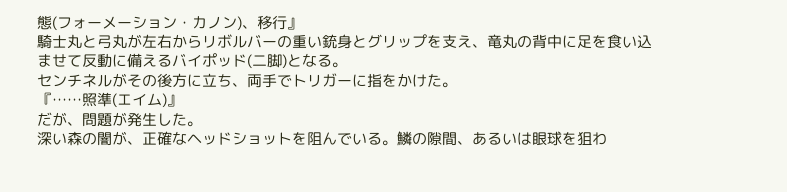態(フォーメーション・カノン)、移行』
騎士丸と弓丸が左右からリボルバーの重い銃身とグリップを支え、竜丸の背中に足を食い込ませて反動に備えるバイポッド(二脚)となる。
センチネルがその後方に立ち、両手でトリガーに指をかけた。
『……照準(エイム)』
だが、問題が発生した。
深い森の闇が、正確なヘッドショットを阻んでいる。鱗の隙間、あるいは眼球を狙わ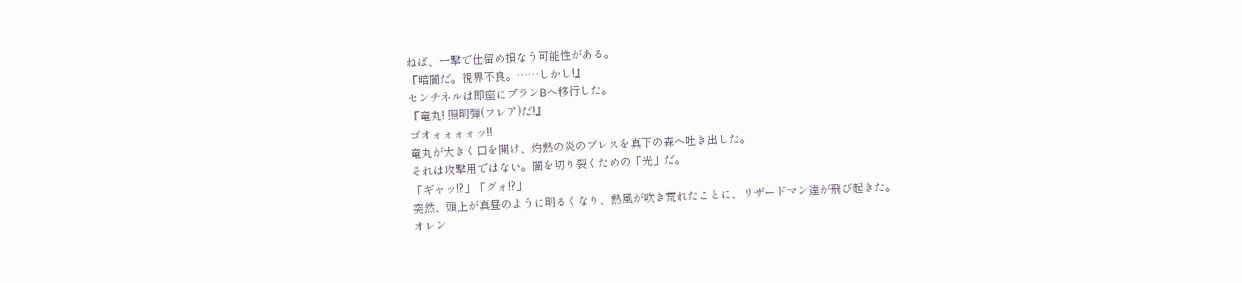ねば、一撃で仕留め損なう可能性がある。
『暗闇だ。視界不良。……しかし!』
センチネルは即座にプランBへ移行した。
『竜丸! 照明弾(フレア)だ!』
ゴオォォォォッ!!
竜丸が大きく口を開け、灼熱の炎のブレスを真下の森へ吐き出した。
それは攻撃用ではない。闇を切り裂くための「光」だ。
「ギャッ!?」「グォ!?」
突然、頭上が真昼のように明るくなり、熱風が吹き荒れたことに、リザードマン達が飛び起きた。
オレン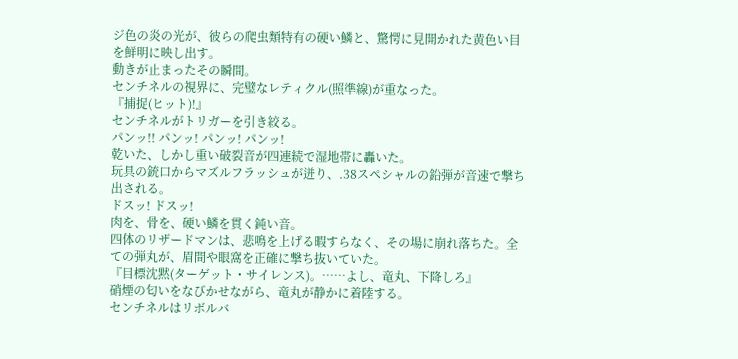ジ色の炎の光が、彼らの爬虫類特有の硬い鱗と、驚愕に見開かれた黄色い目を鮮明に映し出す。
動きが止まったその瞬間。
センチネルの視界に、完璧なレティクル(照準線)が重なった。
『捕捉(ヒット)!』
センチネルがトリガーを引き絞る。
パンッ!! パンッ! パンッ! パンッ!
乾いた、しかし重い破裂音が四連続で湿地帯に轟いた。
玩具の銃口からマズルフラッシュが迸り、.38スペシャルの鉛弾が音速で撃ち出される。
ドスッ! ドスッ!
肉を、骨を、硬い鱗を貫く鈍い音。
四体のリザードマンは、悲鳴を上げる暇すらなく、その場に崩れ落ちた。全ての弾丸が、眉間や眼窩を正確に撃ち抜いていた。
『目標沈黙(ターゲット・サイレンス)。……よし、竜丸、下降しろ』
硝煙の匂いをなびかせながら、竜丸が静かに着陸する。
センチネルはリボルバ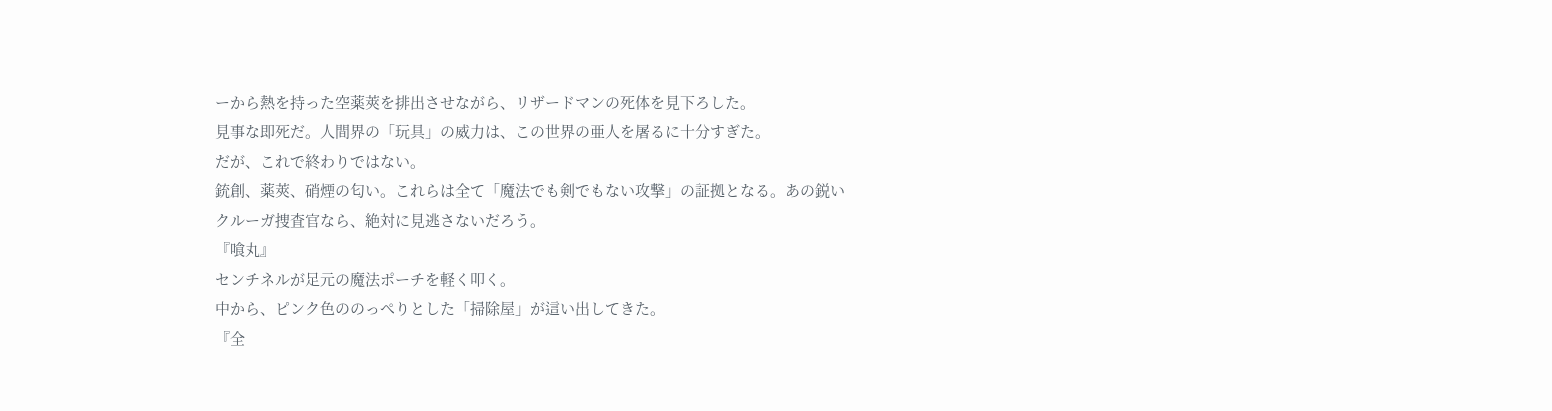ーから熱を持った空薬莢を排出させながら、リザードマンの死体を見下ろした。
見事な即死だ。人間界の「玩具」の威力は、この世界の亜人を屠るに十分すぎた。
だが、これで終わりではない。
銃創、薬莢、硝煙の匂い。これらは全て「魔法でも剣でもない攻撃」の証拠となる。あの鋭いクルーガ捜査官なら、絶対に見逃さないだろう。
『喰丸』
センチネルが足元の魔法ポーチを軽く叩く。
中から、ピンク色ののっぺりとした「掃除屋」が這い出してきた。
『全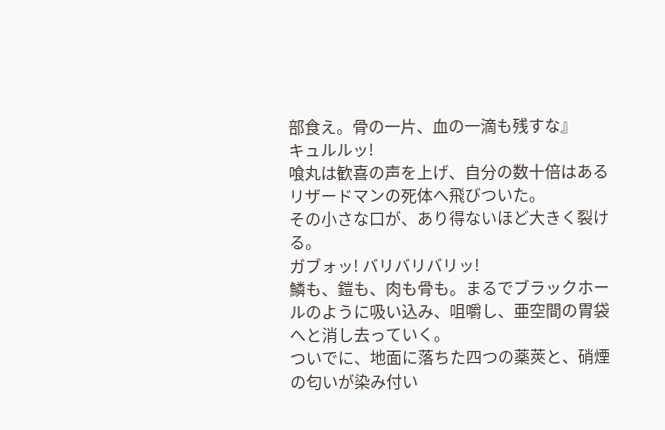部食え。骨の一片、血の一滴も残すな』
キュルルッ!
喰丸は歓喜の声を上げ、自分の数十倍はあるリザードマンの死体へ飛びついた。
その小さな口が、あり得ないほど大きく裂ける。
ガブォッ! バリバリバリッ!
鱗も、鎧も、肉も骨も。まるでブラックホールのように吸い込み、咀嚼し、亜空間の胃袋へと消し去っていく。
ついでに、地面に落ちた四つの薬莢と、硝煙の匂いが染み付い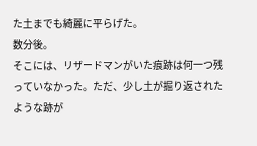た土までも綺麗に平らげた。
数分後。
そこには、リザードマンがいた痕跡は何一つ残っていなかった。ただ、少し土が掘り返されたような跡が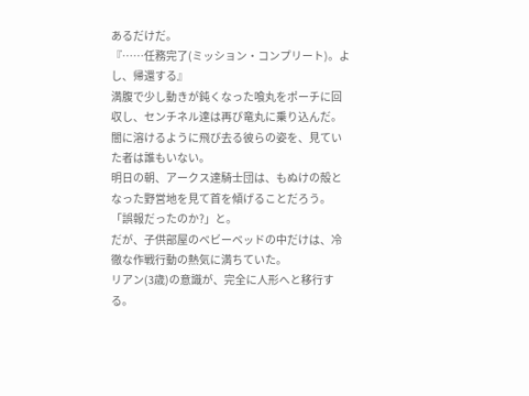あるだけだ。
『……任務完了(ミッション・コンプリート)。よし、帰還する』
満腹で少し動きが鈍くなった喰丸をポーチに回収し、センチネル達は再び竜丸に乗り込んだ。
闇に溶けるように飛び去る彼らの姿を、見ていた者は誰もいない。
明日の朝、アークス達騎士団は、もぬけの殻となった野営地を見て首を傾げることだろう。
「誤報だったのか?」と。
だが、子供部屋のベビーベッドの中だけは、冷徹な作戦行動の熱気に満ちていた。
リアン(3歳)の意識が、完全に人形へと移行する。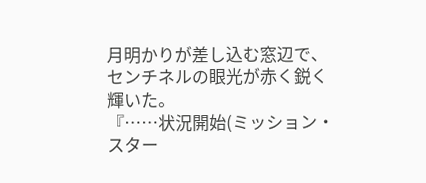月明かりが差し込む窓辺で、センチネルの眼光が赤く鋭く輝いた。
『……状況開始(ミッション・スター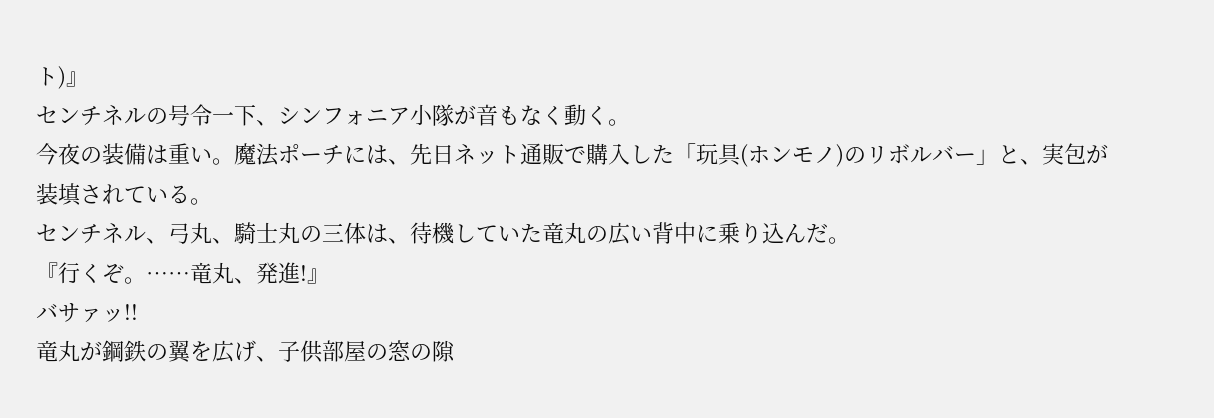ト)』
センチネルの号令一下、シンフォニア小隊が音もなく動く。
今夜の装備は重い。魔法ポーチには、先日ネット通販で購入した「玩具(ホンモノ)のリボルバー」と、実包が装填されている。
センチネル、弓丸、騎士丸の三体は、待機していた竜丸の広い背中に乗り込んだ。
『行くぞ。……竜丸、発進!』
バサァッ!!
竜丸が鋼鉄の翼を広げ、子供部屋の窓の隙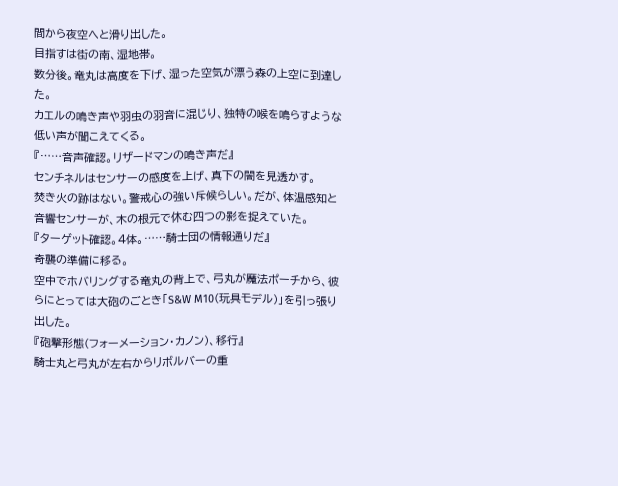間から夜空へと滑り出した。
目指すは街の南、湿地帯。
数分後。竜丸は高度を下げ、湿った空気が漂う森の上空に到達した。
カエルの鳴き声や羽虫の羽音に混じり、独特の喉を鳴らすような低い声が聞こえてくる。
『……音声確認。リザードマンの鳴き声だ』
センチネルはセンサーの感度を上げ、真下の闇を見透かす。
焚き火の跡はない。警戒心の強い斥候らしい。だが、体温感知と音響センサーが、木の根元で休む四つの影を捉えていた。
『ターゲット確認。4体。……騎士団の情報通りだ』
奇襲の準備に移る。
空中でホバリングする竜丸の背上で、弓丸が魔法ポーチから、彼らにとっては大砲のごとき「S&W M10(玩具モデル)」を引っ張り出した。
『砲撃形態(フォーメーション・カノン)、移行』
騎士丸と弓丸が左右からリボルバーの重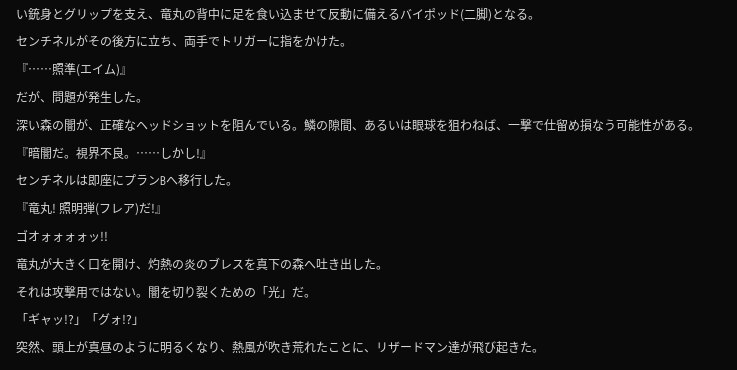い銃身とグリップを支え、竜丸の背中に足を食い込ませて反動に備えるバイポッド(二脚)となる。
センチネルがその後方に立ち、両手でトリガーに指をかけた。
『……照準(エイム)』
だが、問題が発生した。
深い森の闇が、正確なヘッドショットを阻んでいる。鱗の隙間、あるいは眼球を狙わねば、一撃で仕留め損なう可能性がある。
『暗闇だ。視界不良。……しかし!』
センチネルは即座にプランBへ移行した。
『竜丸! 照明弾(フレア)だ!』
ゴオォォォォッ!!
竜丸が大きく口を開け、灼熱の炎のブレスを真下の森へ吐き出した。
それは攻撃用ではない。闇を切り裂くための「光」だ。
「ギャッ!?」「グォ!?」
突然、頭上が真昼のように明るくなり、熱風が吹き荒れたことに、リザードマン達が飛び起きた。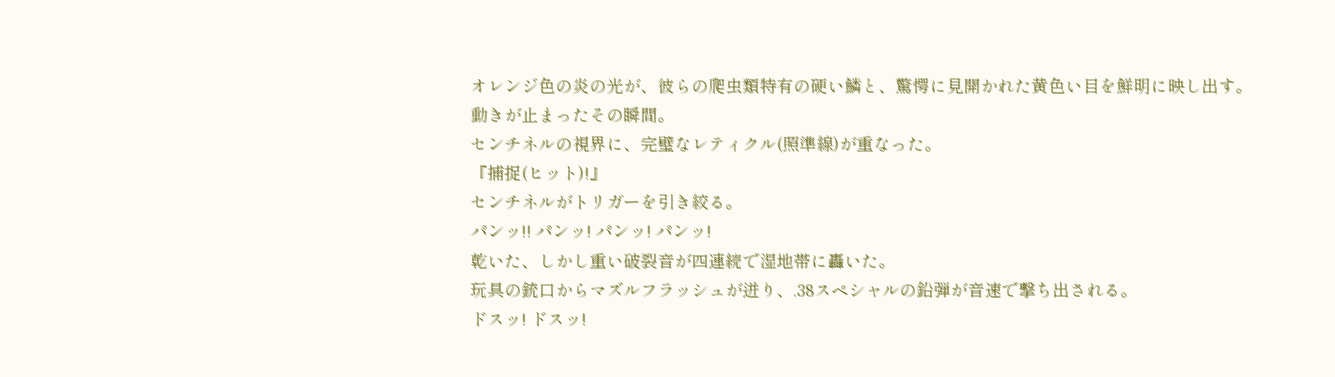オレンジ色の炎の光が、彼らの爬虫類特有の硬い鱗と、驚愕に見開かれた黄色い目を鮮明に映し出す。
動きが止まったその瞬間。
センチネルの視界に、完璧なレティクル(照準線)が重なった。
『捕捉(ヒット)!』
センチネルがトリガーを引き絞る。
パンッ!! パンッ! パンッ! パンッ!
乾いた、しかし重い破裂音が四連続で湿地帯に轟いた。
玩具の銃口からマズルフラッシュが迸り、.38スペシャルの鉛弾が音速で撃ち出される。
ドスッ! ドスッ!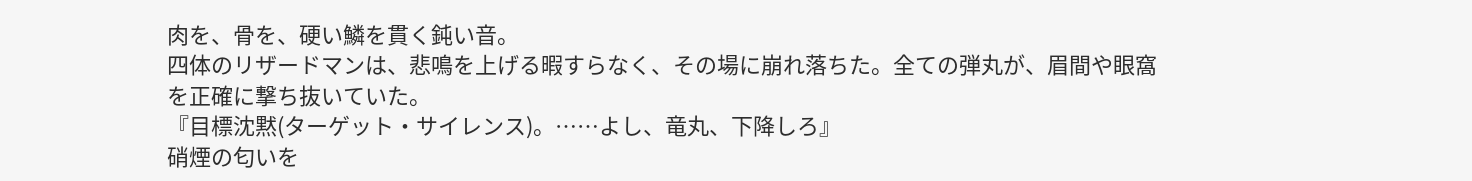肉を、骨を、硬い鱗を貫く鈍い音。
四体のリザードマンは、悲鳴を上げる暇すらなく、その場に崩れ落ちた。全ての弾丸が、眉間や眼窩を正確に撃ち抜いていた。
『目標沈黙(ターゲット・サイレンス)。……よし、竜丸、下降しろ』
硝煙の匂いを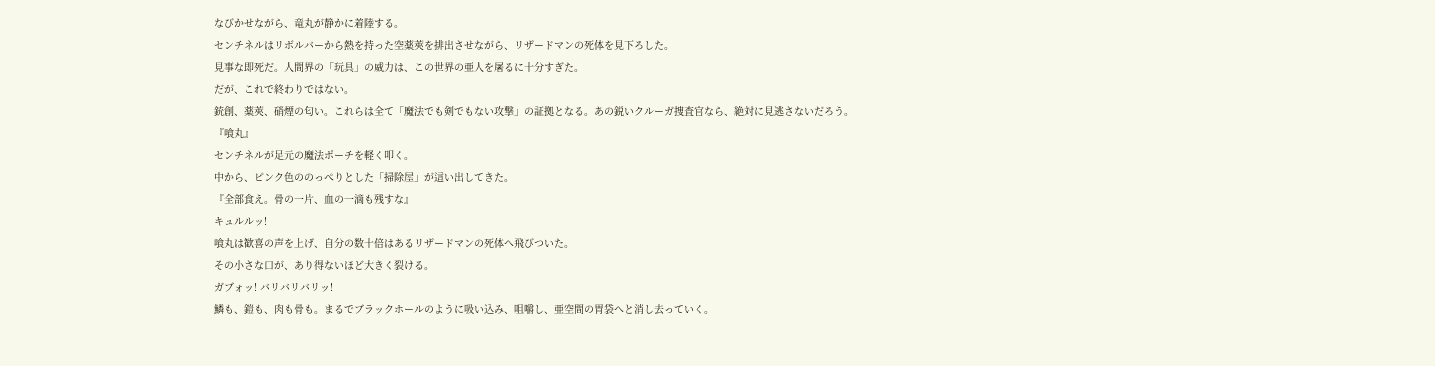なびかせながら、竜丸が静かに着陸する。
センチネルはリボルバーから熱を持った空薬莢を排出させながら、リザードマンの死体を見下ろした。
見事な即死だ。人間界の「玩具」の威力は、この世界の亜人を屠るに十分すぎた。
だが、これで終わりではない。
銃創、薬莢、硝煙の匂い。これらは全て「魔法でも剣でもない攻撃」の証拠となる。あの鋭いクルーガ捜査官なら、絶対に見逃さないだろう。
『喰丸』
センチネルが足元の魔法ポーチを軽く叩く。
中から、ピンク色ののっぺりとした「掃除屋」が這い出してきた。
『全部食え。骨の一片、血の一滴も残すな』
キュルルッ!
喰丸は歓喜の声を上げ、自分の数十倍はあるリザードマンの死体へ飛びついた。
その小さな口が、あり得ないほど大きく裂ける。
ガブォッ! バリバリバリッ!
鱗も、鎧も、肉も骨も。まるでブラックホールのように吸い込み、咀嚼し、亜空間の胃袋へと消し去っていく。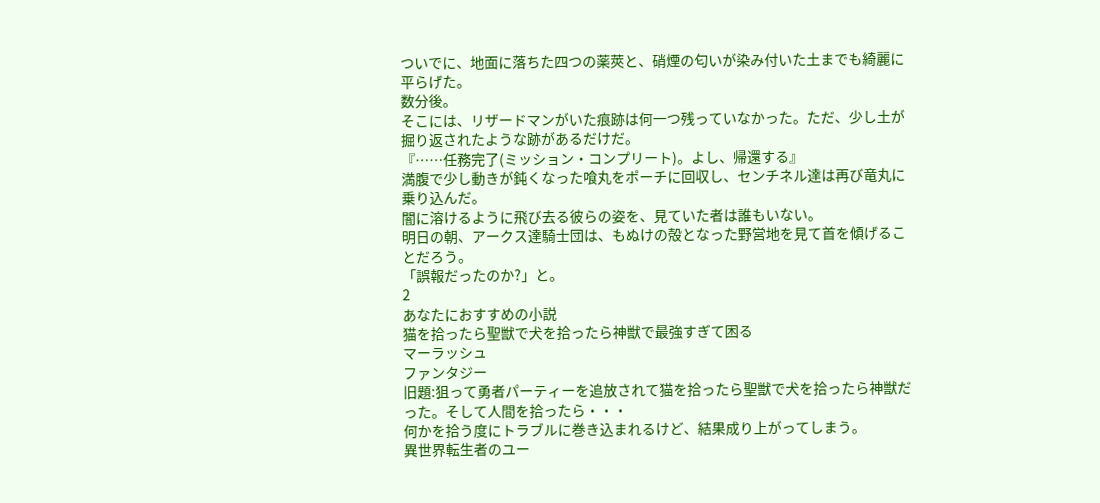ついでに、地面に落ちた四つの薬莢と、硝煙の匂いが染み付いた土までも綺麗に平らげた。
数分後。
そこには、リザードマンがいた痕跡は何一つ残っていなかった。ただ、少し土が掘り返されたような跡があるだけだ。
『……任務完了(ミッション・コンプリート)。よし、帰還する』
満腹で少し動きが鈍くなった喰丸をポーチに回収し、センチネル達は再び竜丸に乗り込んだ。
闇に溶けるように飛び去る彼らの姿を、見ていた者は誰もいない。
明日の朝、アークス達騎士団は、もぬけの殻となった野営地を見て首を傾げることだろう。
「誤報だったのか?」と。
2
あなたにおすすめの小説
猫を拾ったら聖獣で犬を拾ったら神獣で最強すぎて困る
マーラッシュ
ファンタジー
旧題:狙って勇者パーティーを追放されて猫を拾ったら聖獣で犬を拾ったら神獣だった。そして人間を拾ったら・・・
何かを拾う度にトラブルに巻き込まれるけど、結果成り上がってしまう。
異世界転生者のユー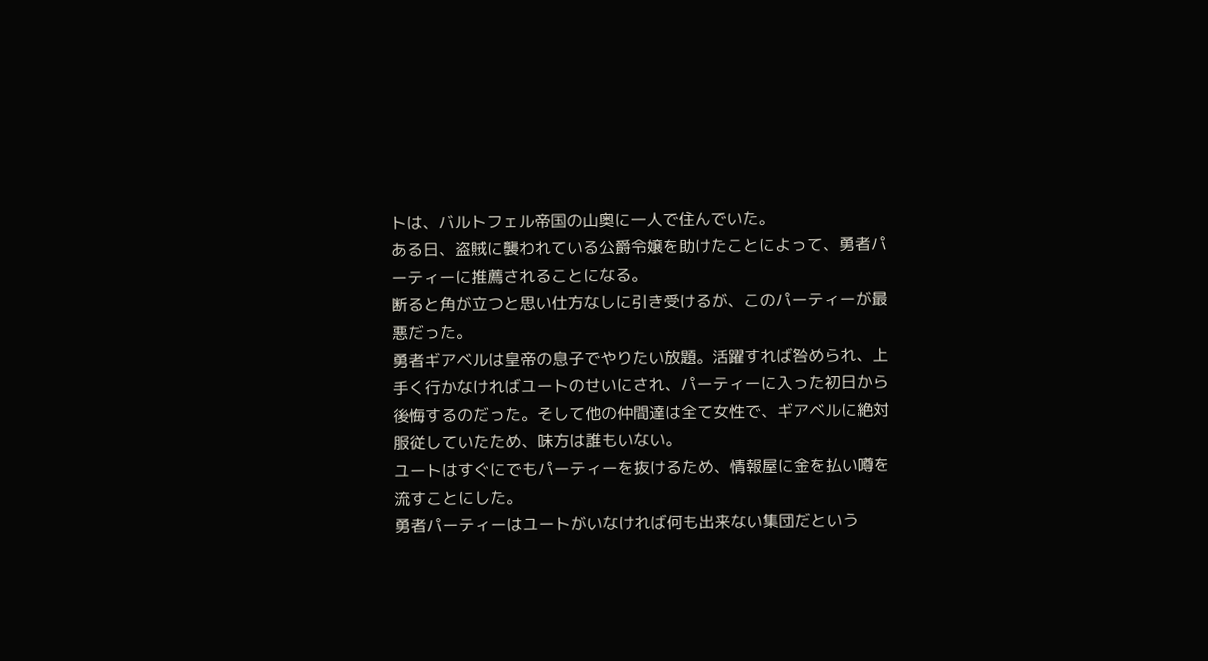トは、バルトフェル帝国の山奥に一人で住んでいた。
ある日、盗賊に襲われている公爵令嬢を助けたことによって、勇者パーティーに推薦されることになる。
断ると角が立つと思い仕方なしに引き受けるが、このパーティーが最悪だった。
勇者ギアベルは皇帝の息子でやりたい放題。活躍すれば咎められ、上手く行かなければユートのせいにされ、パーティーに入った初日から後悔するのだった。そして他の仲間達は全て女性で、ギアベルに絶対服従していたため、味方は誰もいない。
ユートはすぐにでもパーティーを抜けるため、情報屋に金を払い噂を流すことにした。
勇者パーティーはユートがいなければ何も出来ない集団だという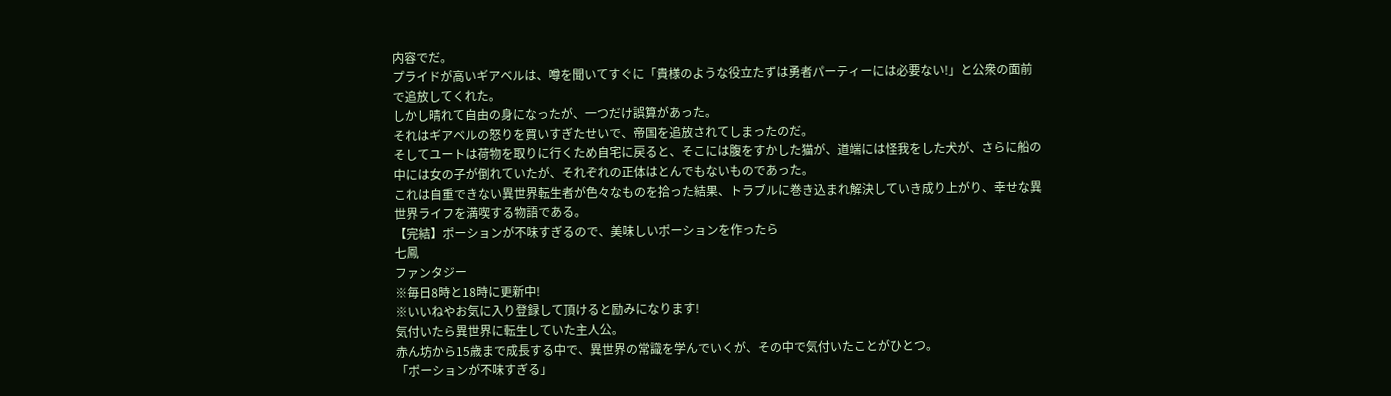内容でだ。
プライドが高いギアベルは、噂を聞いてすぐに「貴様のような役立たずは勇者パーティーには必要ない!」と公衆の面前で追放してくれた。
しかし晴れて自由の身になったが、一つだけ誤算があった。
それはギアベルの怒りを買いすぎたせいで、帝国を追放されてしまったのだ。
そしてユートは荷物を取りに行くため自宅に戻ると、そこには腹をすかした猫が、道端には怪我をした犬が、さらに船の中には女の子が倒れていたが、それぞれの正体はとんでもないものであった。
これは自重できない異世界転生者が色々なものを拾った結果、トラブルに巻き込まれ解決していき成り上がり、幸せな異世界ライフを満喫する物語である。
【完結】ポーションが不味すぎるので、美味しいポーションを作ったら
七鳳
ファンタジー
※毎日8時と18時に更新中!
※いいねやお気に入り登録して頂けると励みになります!
気付いたら異世界に転生していた主人公。
赤ん坊から15歳まで成長する中で、異世界の常識を学んでいくが、その中で気付いたことがひとつ。
「ポーションが不味すぎる」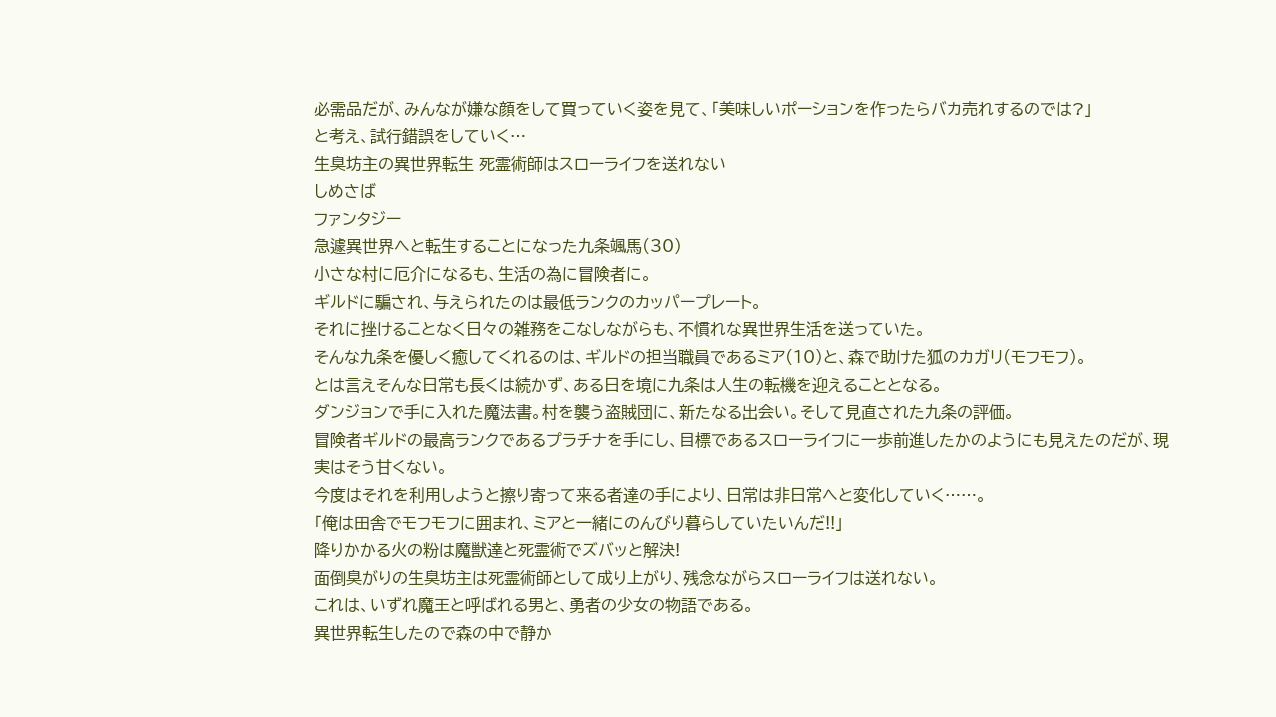必需品だが、みんなが嫌な顔をして買っていく姿を見て、「美味しいポーションを作ったらバカ売れするのでは?」
と考え、試行錯誤をしていく…
生臭坊主の異世界転生 死霊術師はスローライフを送れない
しめさば
ファンタジー
急遽異世界へと転生することになった九条颯馬(30)
小さな村に厄介になるも、生活の為に冒険者に。
ギルドに騙され、与えられたのは最低ランクのカッパープレート。
それに挫けることなく日々の雑務をこなしながらも、不慣れな異世界生活を送っていた。
そんな九条を優しく癒してくれるのは、ギルドの担当職員であるミア(10)と、森で助けた狐のカガリ(モフモフ)。
とは言えそんな日常も長くは続かず、ある日を境に九条は人生の転機を迎えることとなる。
ダンジョンで手に入れた魔法書。村を襲う盗賊団に、新たなる出会い。そして見直された九条の評価。
冒険者ギルドの最高ランクであるプラチナを手にし、目標であるスローライフに一歩前進したかのようにも見えたのだが、現実はそう甘くない。
今度はそれを利用しようと擦り寄って来る者達の手により、日常は非日常へと変化していく……。
「俺は田舎でモフモフに囲まれ、ミアと一緒にのんびり暮らしていたいんだ!!」
降りかかる火の粉は魔獣達と死霊術でズバッと解決!
面倒臭がりの生臭坊主は死霊術師として成り上がり、残念ながらスローライフは送れない。
これは、いずれ魔王と呼ばれる男と、勇者の少女の物語である。
異世界転生したので森の中で静か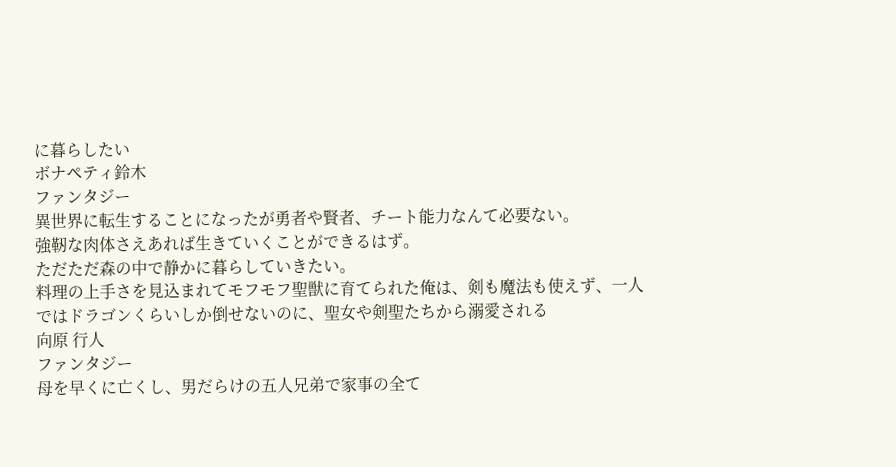に暮らしたい
ボナペティ鈴木
ファンタジー
異世界に転生することになったが勇者や賢者、チート能力なんて必要ない。
強靭な肉体さえあれば生きていくことができるはず。
ただただ森の中で静かに暮らしていきたい。
料理の上手さを見込まれてモフモフ聖獣に育てられた俺は、剣も魔法も使えず、一人ではドラゴンくらいしか倒せないのに、聖女や剣聖たちから溺愛される
向原 行人
ファンタジー
母を早くに亡くし、男だらけの五人兄弟で家事の全て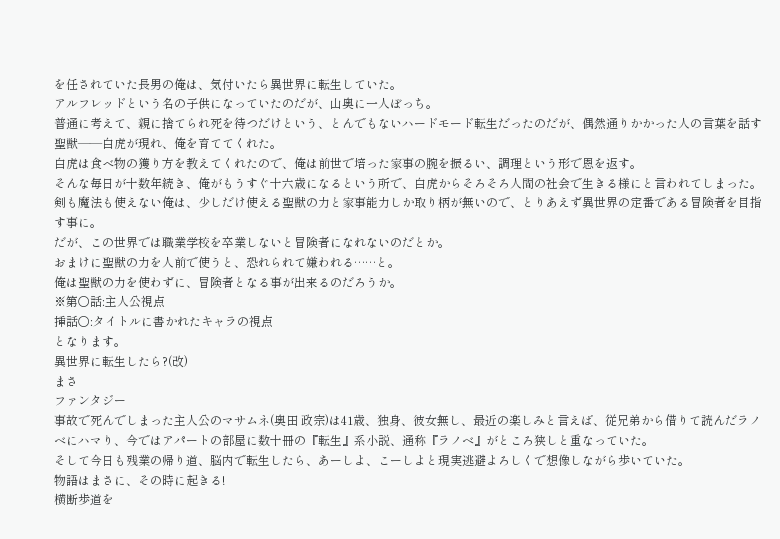を任されていた長男の俺は、気付いたら異世界に転生していた。
アルフレッドという名の子供になっていたのだが、山奥に一人ぼっち。
普通に考えて、親に捨てられ死を待つだけという、とんでもないハードモード転生だったのだが、偶然通りかかった人の言葉を話す聖獣――白虎が現れ、俺を育ててくれた。
白虎は食べ物の獲り方を教えてくれたので、俺は前世で培った家事の腕を振るい、調理という形で恩を返す。
そんな毎日が十数年続き、俺がもうすぐ十六歳になるという所で、白虎からそろそろ人間の社会で生きる様にと言われてしまった。
剣も魔法も使えない俺は、少しだけ使える聖獣の力と家事能力しか取り柄が無いので、とりあえず異世界の定番である冒険者を目指す事に。
だが、この世界では職業学校を卒業しないと冒険者になれないのだとか。
おまけに聖獣の力を人前で使うと、恐れられて嫌われる……と。
俺は聖獣の力を使わずに、冒険者となる事が出来るのだろうか。
※第○話:主人公視点
挿話○:タイトルに書かれたキャラの視点
となります。
異世界に転生したら?(改)
まさ
ファンタジー
事故で死んでしまった主人公のマサムネ(奥田 政宗)は41歳、独身、彼女無し、最近の楽しみと言えば、従兄弟から借りて読んだラノベにハマり、今ではアパートの部屋に数十冊の『転生』系小説、通称『ラノベ』がところ狭しと重なっていた。
そして今日も残業の帰り道、脳内で転生したら、あーしよ、こーしよと現実逃避よろしくで想像しながら歩いていた。
物語はまさに、その時に起きる!
横断歩道を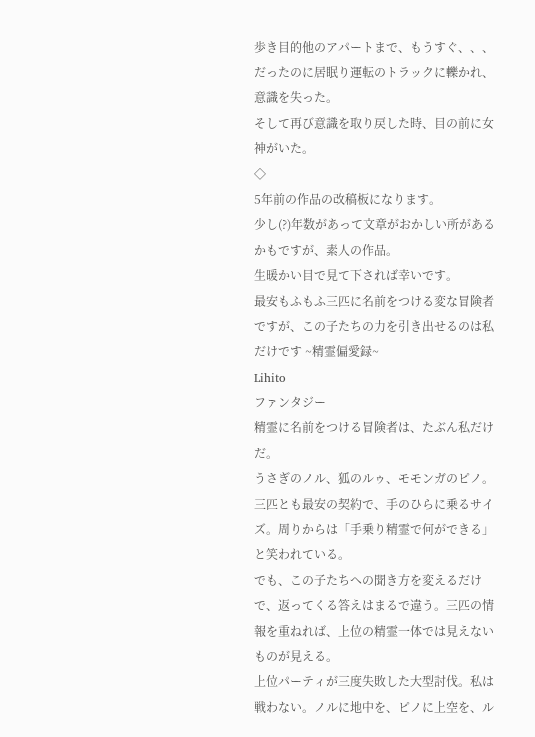歩き目的他のアパートまで、もうすぐ、、、だったのに居眠り運転のトラックに轢かれ、意識を失った。
そして再び意識を取り戻した時、目の前に女神がいた。
◇
5年前の作品の改稿板になります。
少し(?)年数があって文章がおかしい所があるかもですが、素人の作品。
生暖かい目で見て下されば幸いです。
最安もふもふ三匹に名前をつける変な冒険者ですが、この子たちの力を引き出せるのは私だけです ~精霊偏愛録~
Lihito
ファンタジー
精霊に名前をつける冒険者は、たぶん私だけだ。
うさぎのノル、狐のルゥ、モモンガのピノ。三匹とも最安の契約で、手のひらに乗るサイズ。周りからは「手乗り精霊で何ができる」と笑われている。
でも、この子たちへの聞き方を変えるだけで、返ってくる答えはまるで違う。三匹の情報を重ねれば、上位の精霊一体では見えないものが見える。
上位パーティが三度失敗した大型討伐。私は戦わない。ノルに地中を、ピノに上空を、ル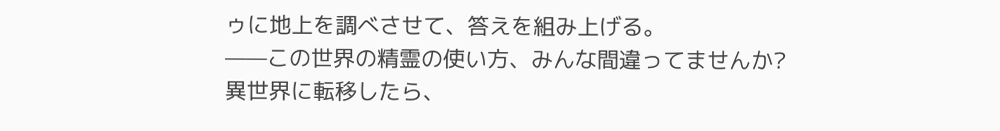ゥに地上を調べさせて、答えを組み上げる。
——この世界の精霊の使い方、みんな間違ってませんか?
異世界に転移したら、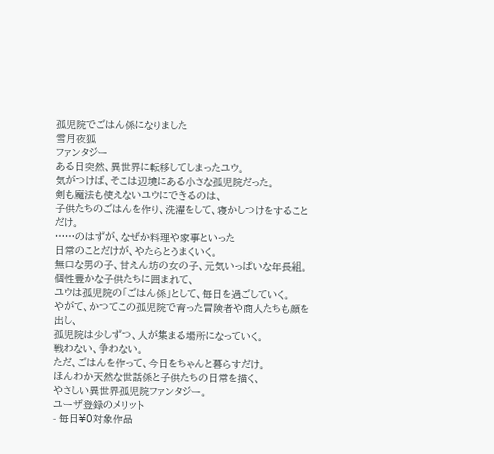孤児院でごはん係になりました
雪月夜狐
ファンタジー
ある日突然、異世界に転移してしまったユウ。
気がつけば、そこは辺境にある小さな孤児院だった。
剣も魔法も使えないユウにできるのは、
子供たちのごはんを作り、洗濯をして、寝かしつけをすることだけ。
……のはずが、なぜか料理や家事といった
日常のことだけが、やたらとうまくいく。
無口な男の子、甘えん坊の女の子、元気いっぱいな年長組。
個性豊かな子供たちに囲まれて、
ユウは孤児院の「ごはん係」として、毎日を過ごしていく。
やがて、かつてこの孤児院で育った冒険者や商人たちも顔を出し、
孤児院は少しずつ、人が集まる場所になっていく。
戦わない、争わない。
ただ、ごはんを作って、今日をちゃんと暮らすだけ。
ほんわか天然な世話係と子供たちの日常を描く、
やさしい異世界孤児院ファンタジー。
ユーザ登録のメリット
- 毎日¥0対象作品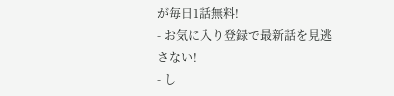が毎日1話無料!
- お気に入り登録で最新話を見逃さない!
- し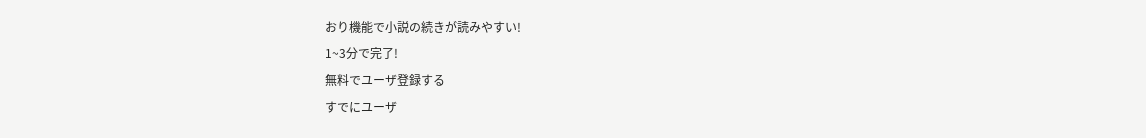おり機能で小説の続きが読みやすい!
1~3分で完了!
無料でユーザ登録する
すでにユーザ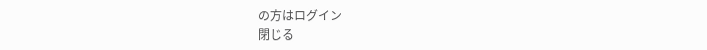の方はログイン
閉じる